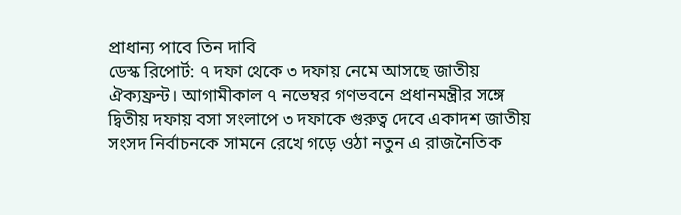প্রাধান্য পাবে তিন দাবি
ডেস্ক রিপোর্ট: ৭ দফা থেকে ৩ দফায় নেমে আসছে জাতীয় ঐক্যফ্রন্ট। আগামীকাল ৭ নভেম্বর গণভবনে প্রধানমন্ত্রীর সঙ্গে দ্বিতীয় দফায় বসা সংলাপে ৩ দফাকে গুরুত্ব দেবে একাদশ জাতীয় সংসদ নির্বাচনকে সামনে রেখে গড়ে ওঠা নতুন এ রাজনৈতিক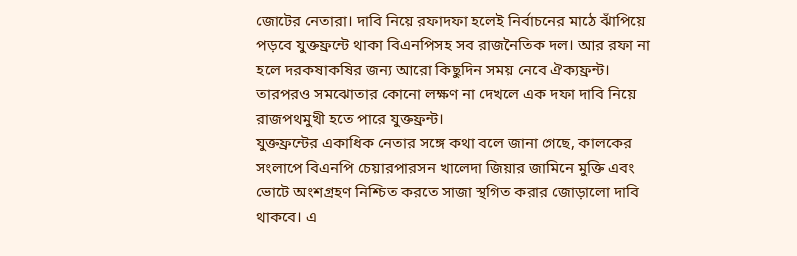জোটের নেতারা। দাবি নিয়ে রফাদফা হলেই নির্বাচনের মাঠে ঝাঁপিয়ে পড়বে যুক্তফ্রন্টে থাকা বিএনপিসহ সব রাজনৈতিক দল। আর রফা না হলে দরকষাকষির জন্য আরো কিছুদিন সময় নেবে ঐক্যফ্রন্ট। তারপরও সমঝোতার কোনো লক্ষণ না দেখলে এক দফা দাবি নিয়ে রাজপথমুখী হতে পারে যুক্তফ্রন্ট।
যুক্তফ্রন্টের একাধিক নেতার সঙ্গে কথা বলে জানা গেছে, কালকের সংলাপে বিএনপি চেয়ারপারসন খালেদা জিয়ার জামিনে মুক্তি এবং ভোটে অংশগ্রহণ নিশ্চিত করতে সাজা স্থগিত করার জোড়ালো দাবি থাকবে। এ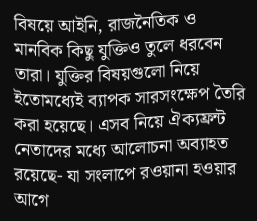বিষয়ে আইনি, রাজনৈতিক ও মানবিক কিছু যুক্তিও তুলে ধরবেন তারা। যুক্তির বিষয়গুলো নিয়ে ইতোমধ্যেই ব্যাপক সারসংক্ষেপ তৈরি করা হয়েছে। এসব নিয়ে ঐক্যফ্রন্ট নেতাদের মধ্যে আলোচনা অব্যাহত রয়েছে- যা সংলাপে রওয়ানা হওয়ার আগে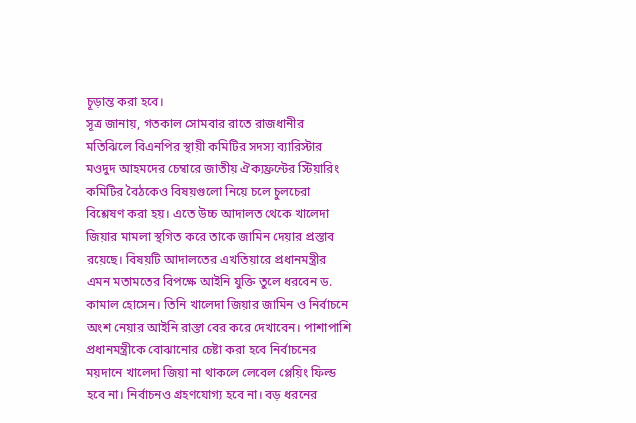চূড়ান্ত করা হবে।
সূত্র জানায়, গতকাল সোমবার রাতে রাজধানীর মতিঝিলে বিএনপির স্থায়ী কমিটির সদস্য ব্যারিস্টার মওদুদ আহমদের চেম্বারে জাতীয় ঐক্যফ্রন্টের স্টিয়ারিং কমিটির বৈঠকেও বিষয়গুলো নিয়ে চলে চুলচেরা বিশ্লেষণ করা হয়। এতে উচ্চ আদালত থেকে খালেদা জিয়ার মামলা স্থগিত করে তাকে জামিন দেয়ার প্রস্তাব রয়েছে। বিষয়টি আদালতের এখতিয়ারে প্রধানমন্ত্রীর এমন মতামতের বিপক্ষে আইনি যুক্তি তুলে ধরবেন ড. কামাল হোসেন। তিনি খালেদা জিয়ার জামিন ও নির্বাচনে অংশ নেয়ার আইনি রাস্তা বের করে দেখাবেন। পাশাপাশি প্রধানমন্ত্রীকে বোঝানোর চেষ্টা করা হবে নির্বাচনের ময়দানে খালেদা জিয়া না থাকলে লেবেল প্লেয়িং ফিল্ড হবে না। নির্বাচনও গ্রহণযোগ্য হবে না। বড় ধরনের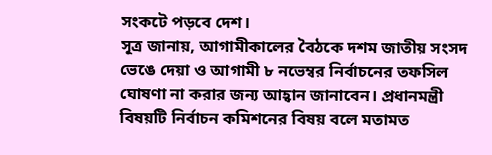সংকটে পড়বে দেশ।
সূত্র জানায়, আগামীকালের বৈঠকে দশম জাতীয় সংসদ ভেঙে দেয়া ও আগামী ৮ নভেম্বর নির্বাচনের তফসিল ঘোষণা না করার জন্য আহ্বান জানাবেন। প্রধানমন্ত্রী বিষয়টি নির্বাচন কমিশনের বিষয় বলে মতামত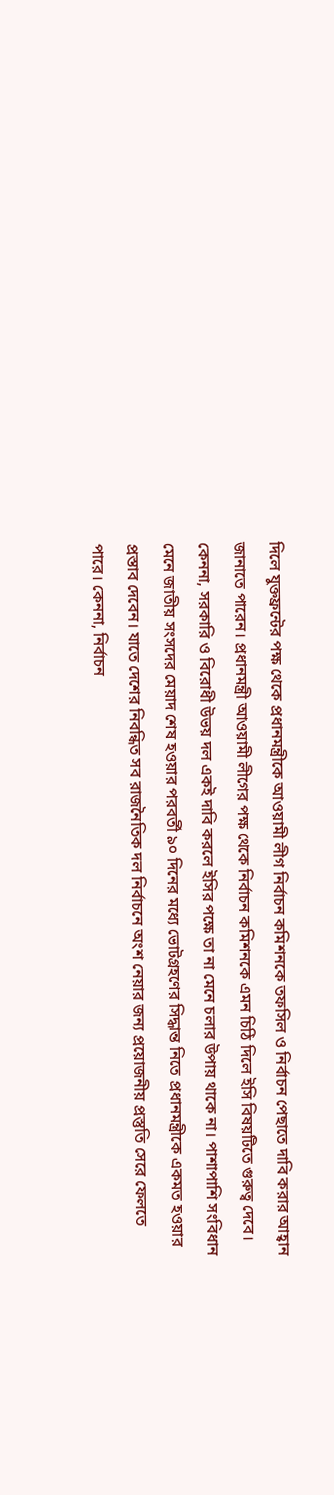দিলে যুক্তফ্রন্টের পক্ষ থেকে প্রধানমন্ত্রীকে আওয়ামী লীগ নির্বাচন কমিশনকে তফসিল ও নির্বাচন পেছাতে দাবি করার আহ্বান জানাতে পারেন। প্রধানমন্ত্রী আওয়ামী লীগের পক্ষ থেকে নির্বাচন কমিশনকে এমন চিঠি দিলে ইসি বিষয়টিতে গুরুত্ব দেবে। কেননা, সরকারি ও বিরোধী উভয় দল একই দাবি করলে ইসির পক্ষে তা না মেনে চলার উপায় থাকে না। পাশাপাশি সংবিধান মেনে জাতীয় সংসদের মেয়াদ শেষ হওয়ার পরবর্তী ৯০ দিনের মধ্যে ভোটগ্রহণের সিদ্ধান্ত নিতে প্রধানমন্ত্রীকে একমত হওয়ার প্রস্তাব দেবেন। যাতে দেশের নিবন্ধিত সব রাজনৈতিক দল নির্বাচনে অংশ নেয়ার জন্য প্রয়োজনীয় প্রস্তুতি সেরে ফেলতে পারে। কেননা, নির্বাচন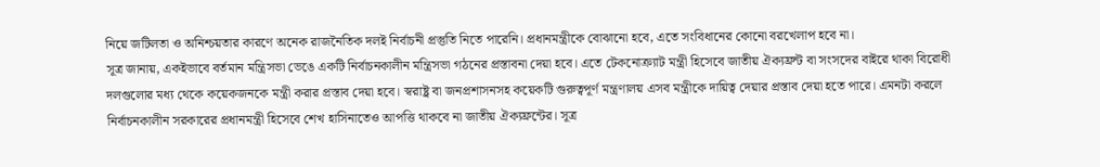নিয়ে জটিলতা ও অনিশ্চয়তার কারণে অনেক রাজনৈতিক দলই নির্বাচনী প্রস্তুতি নিতে পারেনি। প্রধানমন্ত্রীকে বোঝানো হবে, এতে সংবিধানের কোনো বরখেলাপ হবে না।
সূত্র জানায়, একইভাবে বর্তমান মন্ত্রিসভা ভেঙে একটি নির্বাচনকালীন মন্ত্রিসভা গঠনের প্রস্তাবনা দেয়া হবে। এতে টেকনোক্র্যাট মন্ত্রী হিসেবে জাতীয় ঐক্যফ্রন্ট বা সংসদের বাইরে থাকা বিরোধী দলগুলোর মধ্য থেকে কয়েকজনকে মন্ত্রী করার প্রস্তাব দেয়া হবে। স্বরাষ্ট্র বা জনপ্রশাসনসহ কয়েকটি গুরুত্বপূর্ণ মন্ত্রণালয় এসব মন্ত্রীকে দায়িত্ব দেয়ার প্রস্তাব দেয়া হতে পারে। এমনটা করলে নির্বাচনকালীন সরকারের প্রধানমন্ত্রী হিসেবে শেখ হাসিনাতেও আপত্তি থাকবে না জাতীয় ঐক্যফ্রন্টের। সূত্র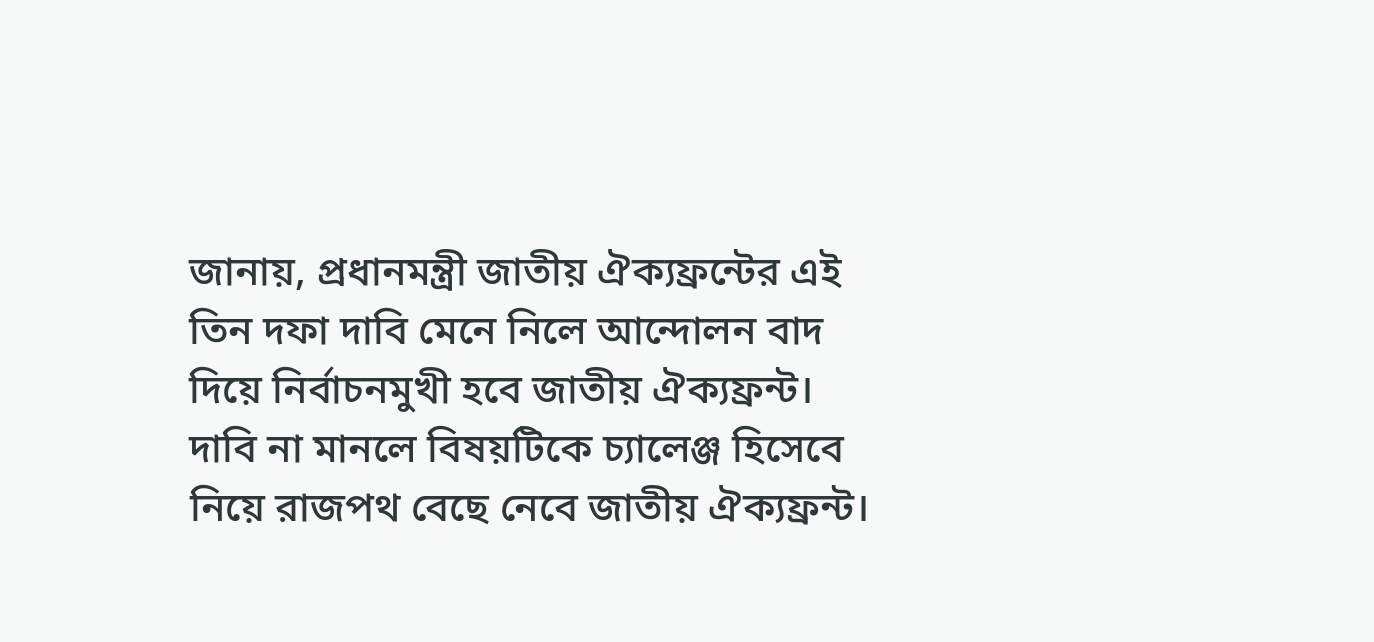জানায়, প্রধানমন্ত্রী জাতীয় ঐক্যফ্রন্টের এই তিন দফা দাবি মেনে নিলে আন্দোলন বাদ দিয়ে নির্বাচনমুখী হবে জাতীয় ঐক্যফ্রন্ট। দাবি না মানলে বিষয়টিকে চ্যালেঞ্জ হিসেবে নিয়ে রাজপথ বেছে নেবে জাতীয় ঐক্যফ্রন্ট।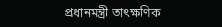প্রধানমন্ত্রী তাৎক্ষণিক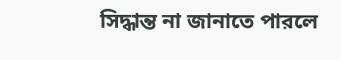সিদ্ধান্ত না জানাতে পারলে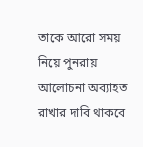তাকে আরো সময় নিয়ে পুনরায় আলোচনা অব্যাহত রাখার দাবি থাকবে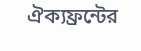ঐক্যফ্রন্টের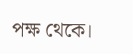পক্ষ থেকে।